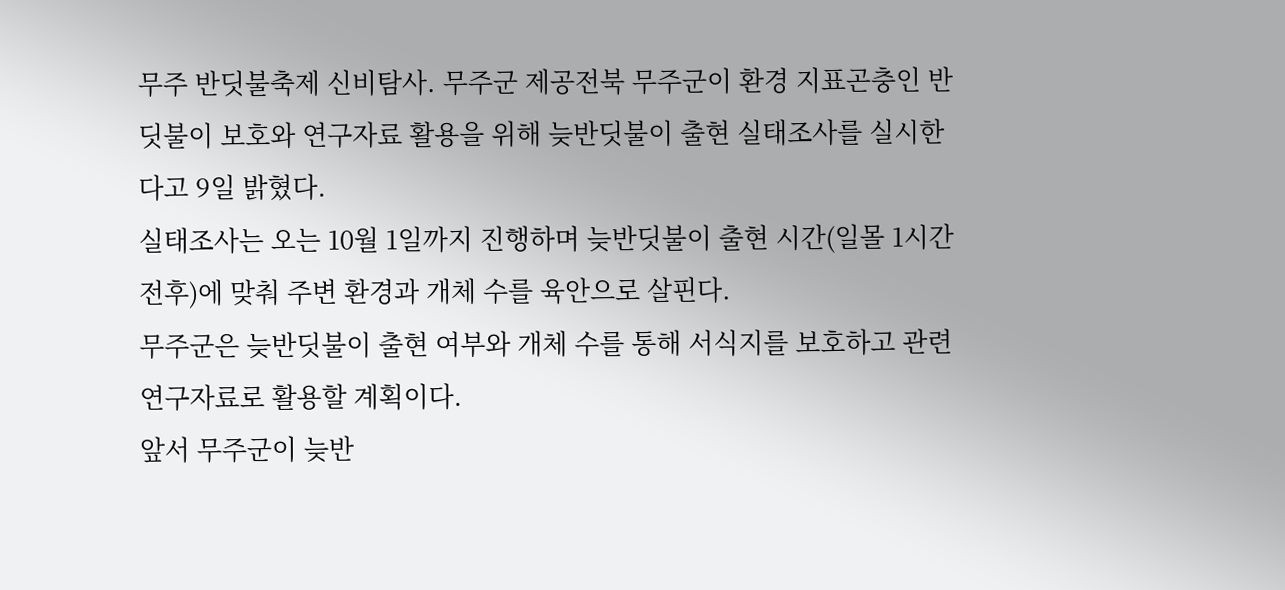무주 반딧불축제 신비탐사. 무주군 제공전북 무주군이 환경 지표곤충인 반딧불이 보호와 연구자료 활용을 위해 늦반딧불이 출현 실태조사를 실시한다고 9일 밝혔다.
실태조사는 오는 10월 1일까지 진행하며 늦반딧불이 출현 시간(일몰 1시간 전후)에 맞춰 주변 환경과 개체 수를 육안으로 살핀다.
무주군은 늦반딧불이 출현 여부와 개체 수를 통해 서식지를 보호하고 관련 연구자료로 활용할 계획이다.
앞서 무주군이 늦반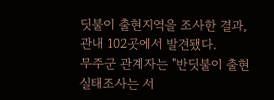딧불이 출현지역을 조사한 결과, 관내 102곳에서 발견됐다.
무주군 관계자는 "반딧불이 출현 실태조사는 서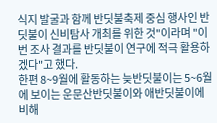식지 발굴과 함께 반딧불축제 중심 행사인 반딧불이 신비탐사 개최를 위한 것"이라며 "이번 조사 결과를 반딧불이 연구에 적극 활용하겠다"고 했다.
한편 8~9월에 활동하는 늦반딧불이는 5~6월에 보이는 운문산반딧불이와 애반딧불이에 비해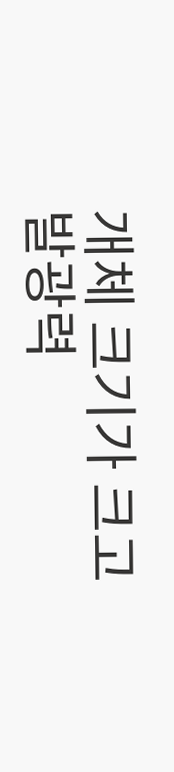개체 크기가 크고 발광력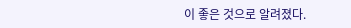이 좋은 것으로 알려졌다.